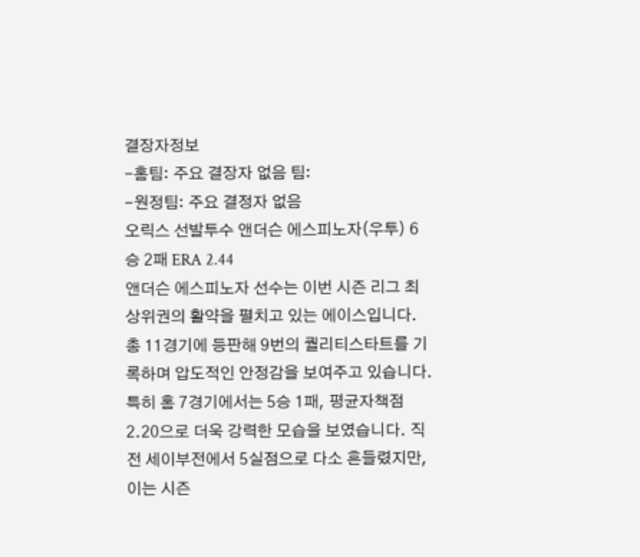결장자정보
-홈팀: 주요 결장자 없음 팀:
-원정팀: 주요 결정자 없음
오릭스 선발투수 앤더슨 에스피노자(우투) 6승 2패 ERA 2.44
앤더슨 에스피노자 선수는 이번 시즌 리그 최상위권의 활약을 펼치고 있는 에이스입니다. 총 11경기에 등판해 9번의 퀄리티스타트를 기록하며 압도적인 안정감을 보여주고 있습니다. 특히 홈 7경기에서는 5승 1패, 평균자책점 2.20으로 더욱 강력한 모습을 보였습니다. 직전 세이부전에서 5실점으로 다소 흔들렸지만, 이는 시즌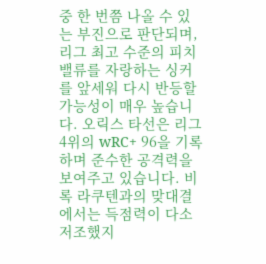중 한 번쯤 나올 수 있는 부진으로 판단되며, 리그 최고 수준의 피치밸류를 자랑하는 싱커를 앞세워 다시 반등할 가능성이 매우 높습니다. 오릭스 타선은 리그 4위의 wRC+ 96을 기록하며 준수한 공격력을 보여주고 있습니다. 비록 라쿠텐과의 맞대결에서는 득점력이 다소 저조했지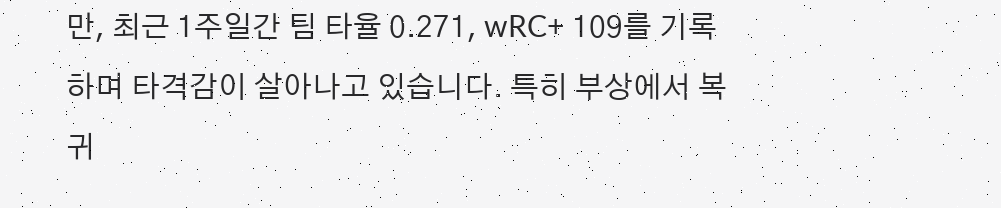만, 최근 1주일간 팀 타율 0.271, wRC+ 109를 기록하며 타격감이 살아나고 있습니다. 특히 부상에서 복귀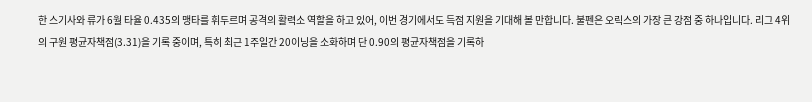한 스기사와 류가 6월 타율 0.435의 맹타를 휘두르며 공격의 활력소 역할을 하고 있어, 이번 경기에서도 득점 지원을 기대해 볼 만합니다. 불펜은 오릭스의 가장 큰 강점 중 하나입니다. 리그 4위의 구원 평균자책점(3.31)을 기록 중이며, 특히 최근 1주일간 20이닝을 소화하며 단 0.90의 평균자책점을 기록하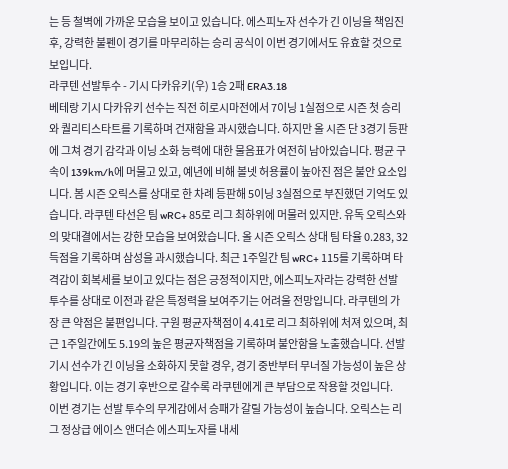는 등 철벽에 가까운 모습을 보이고 있습니다. 에스피노자 선수가 긴 이닝을 책임진 후, 강력한 불펜이 경기를 마무리하는 승리 공식이 이번 경기에서도 유효할 것으로 보입니다.
라쿠텐 선발투수 - 기시 다카유키(우) 1승 2패 ERA3.18
베테랑 기시 다카유키 선수는 직전 히로시마전에서 7이닝 1실점으로 시즌 첫 승리와 퀄리티스타트를 기록하며 건재함을 과시했습니다. 하지만 올 시즌 단 3경기 등판에 그쳐 경기 감각과 이닝 소화 능력에 대한 물음표가 여전히 남아있습니다. 평균 구속이 139km/h에 머물고 있고, 예년에 비해 볼넷 허용률이 높아진 점은 불안 요소입니다. 봄 시즌 오릭스를 상대로 한 차례 등판해 5이닝 3실점으로 부진했던 기억도 있습니다. 라쿠텐 타선은 팀 wRC+ 85로 리그 최하위에 머물러 있지만. 유독 오릭스와의 맞대결에서는 강한 모습을 보여왔습니다. 올 시즌 오릭스 상대 팀 타율 0.283, 32득점을 기록하며 삼성을 과시했습니다. 최근 1주일간 팀 wRC+ 115를 기록하며 타격감이 회복세를 보이고 있다는 점은 긍정적이지만, 에스피노자라는 강력한 선발 투수를 상대로 이전과 같은 특정력을 보여주기는 어려울 전망입니다. 라쿠텐의 가장 큰 약점은 불편입니다. 구원 평균자책점이 4.41로 리그 최하위에 처져 있으며, 최근 1주일간에도 5.19의 높은 평균자책점을 기록하며 불안함을 노출했습니다. 선발기시 선수가 긴 이닝을 소화하지 못할 경우, 경기 중반부터 무너질 가능성이 높은 상황입니다. 이는 경기 후반으로 갈수록 라쿠텐에게 큰 부담으로 작용할 것입니다.
이번 경기는 선발 투수의 무게감에서 승패가 갈릴 가능성이 높습니다. 오릭스는 리그 정상급 에이스 앤더슨 에스피노자를 내세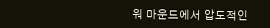워 마운드에서 압도적인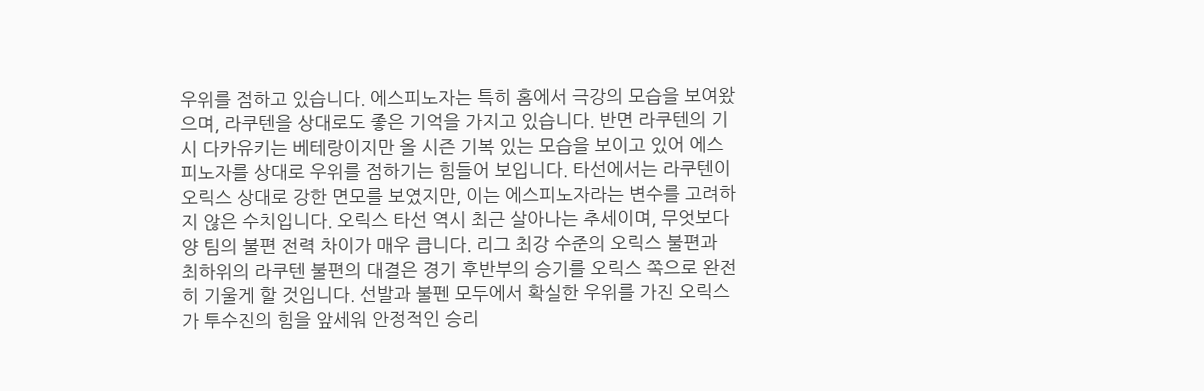우위를 점하고 있습니다. 에스피노자는 특히 홈에서 극강의 모습을 보여왔으며, 라쿠텐을 상대로도 좋은 기억을 가지고 있습니다. 반면 라쿠텐의 기시 다카유키는 베테랑이지만 올 시즌 기복 있는 모습을 보이고 있어 에스피노자를 상대로 우위를 점하기는 힘들어 보입니다. 타선에서는 라쿠텐이 오릭스 상대로 강한 면모를 보였지만, 이는 에스피노자라는 변수를 고려하지 않은 수치입니다. 오릭스 타선 역시 최근 살아나는 추세이며, 무엇보다 양 팀의 불편 전력 차이가 매우 큽니다. 리그 최강 수준의 오릭스 불편과 최하위의 라쿠텐 불편의 대결은 경기 후반부의 승기를 오릭스 쪽으로 완전히 기울게 할 것입니다. 선발과 불펜 모두에서 확실한 우위를 가진 오릭스가 투수진의 힘을 앞세워 안정적인 승리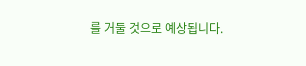를 거둘 것으로 예상됩니다.